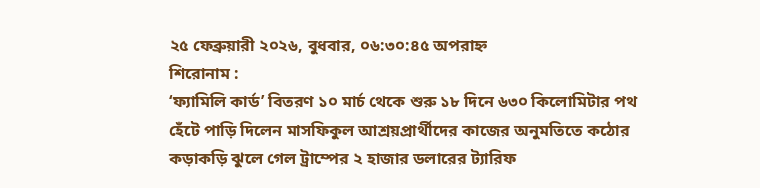২৫ ফেব্রুয়ারী ২০২৬, বুধবার, ০৬:৩০:৪৫ অপরাহ্ন
শিরোনাম :
‘ফ্যামিলি কার্ড’ বিতরণ ১০ মার্চ থেকে শুরু ১৮ দিনে ৬৩০ কিলোমিটার পথ হেঁটে পাড়ি দিলেন মাসফিকুল আশ্রয়প্রার্থীদের কাজের অনুমতিতে কঠোর কড়াকড়ি ঝুলে গেল ট্রাম্পের ২ হাজার ডলারের ট্যারিফ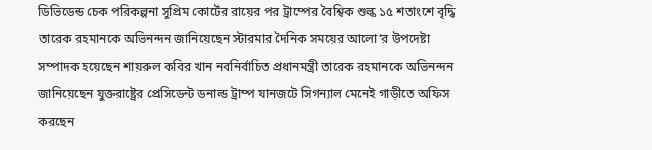ডিভিডেন্ড চেক পরিকল্পনা সুপ্রিম কোর্টের রায়ের পর ট্রাম্পের বৈশ্বিক শুল্ক ১৫ শতাংশে বৃদ্ধি তারেক রহমানকে অভিনন্দন জানিয়েছেন স্টারমার দৈনিক সময়ের আলো‘র উপদেষ্টা সম্পাদক হয়েছেন শায়রুল কবির খান নবনির্বাচিত প্রধানমন্ত্রী তারেক রহমানকে অভিনন্দন জানিয়েছেন যুক্তরাষ্ট্রের প্রেসিডেন্ট ডনাল্ড ট্রাম্প যানজটে সিগন্যাল মেনেই গাড়ীতে অফিস করছেন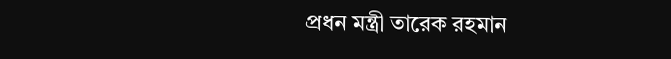প্রধন মন্ত্রী তারেক রহমান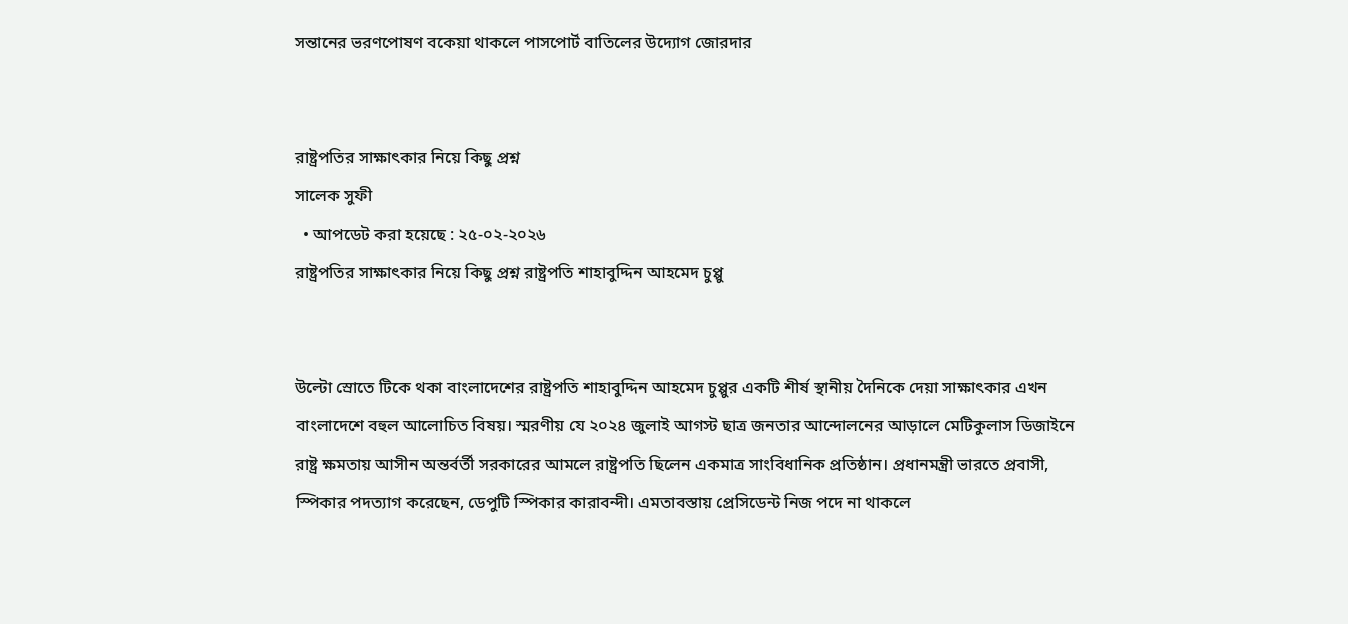সন্তানের ভরণপোষণ বকেয়া থাকলে পাসপোর্ট বাতিলের উদ্যোগ জোরদার


রাষ্ট্রপতির সাক্ষাৎকার নিয়ে কিছু প্রশ্ন
সালেক সুফী
  • আপডেট করা হয়েছে : ২৫-০২-২০২৬
রাষ্ট্রপতির সাক্ষাৎকার নিয়ে কিছু প্রশ্ন রাষ্ট্রপতি শাহাবুদ্দিন আহমেদ চুপ্পু


উল্টো স্রোতে টিকে থকা বাংলাদেশের রাষ্ট্রপতি শাহাবুদ্দিন আহমেদ চুপ্পুর একটি শীর্ষ স্থানীয় দৈনিকে দেয়া সাক্ষাৎকার এখন বাংলাদেশে বহুল আলোচিত বিষয়। স্মরণীয় যে ২০২৪ জুলাই আগস্ট ছাত্র জনতার আন্দোলনের আড়ালে মেটিকুলাস ডিজাইনে রাষ্ট্র ক্ষমতায় আসীন অন্তর্বর্তী সরকারের আমলে রাষ্ট্রপতি ছিলেন একমাত্র সাংবিধানিক প্রতিষ্ঠান। প্রধানমন্ত্রী ভারতে প্রবাসী, স্পিকার পদত্যাগ করেছেন, ডেপুটি স্পিকার কারাবন্দী। এমতাবস্তায় প্রেসিডেন্ট নিজ পদে না থাকলে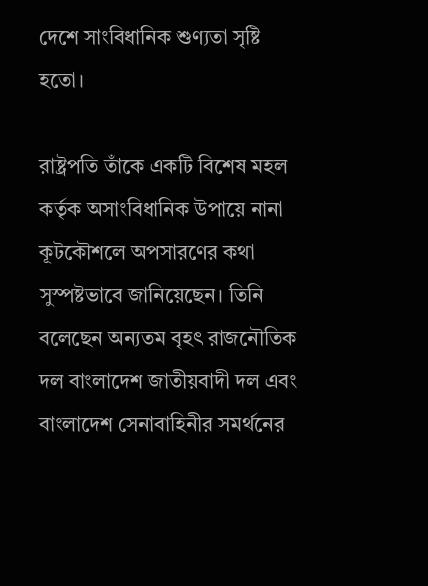দেশে সাংবিধানিক শুণ্যতা সৃষ্টি হতো।

রাষ্ট্রপতি তাঁকে একটি বিশেষ মহল কর্তৃক অসাংবিধানিক উপায়ে নানা কূটকৌশলে অপসারণের কথা সুস্পষ্টভাবে জানিয়েছেন। তিনি বলেছেন অন্যতম বৃহৎ রাজনৌতিক দল বাংলাদেশ জাতীয়বাদী দল এবং বাংলাদেশ সেনাবাহিনীর সমর্থনের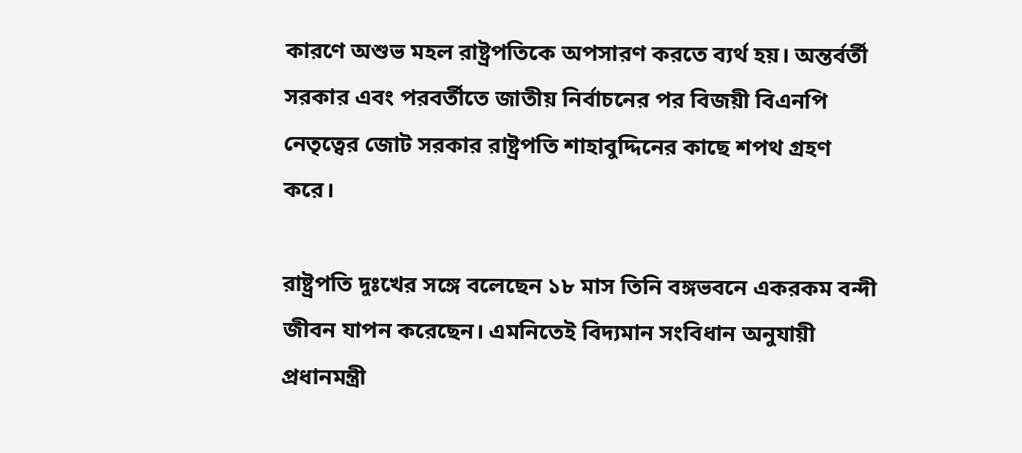কারণে অশুভ মহল রাষ্ট্রপতিকে অপসারণ করতে ব্যর্থ হয়। অন্তর্বর্তী সরকার এবং পরবর্তীতে জাতীয় নির্বাচনের পর বিজয়ী বিএনপি নেতৃত্বের জোট সরকার রাষ্ট্রপতি শাহাবুদ্দিনের কাছে শপথ গ্রহণ করে।

রাষ্ট্রপতি দুঃখের সঙ্গে বলেছেন ১৮ মাস তিনি বঙ্গভবনে একরকম বন্দী জীবন যাপন করেছেন। এমনিতেই বিদ্যমান সংবিধান অনুযায়ী প্রধানমন্ত্রী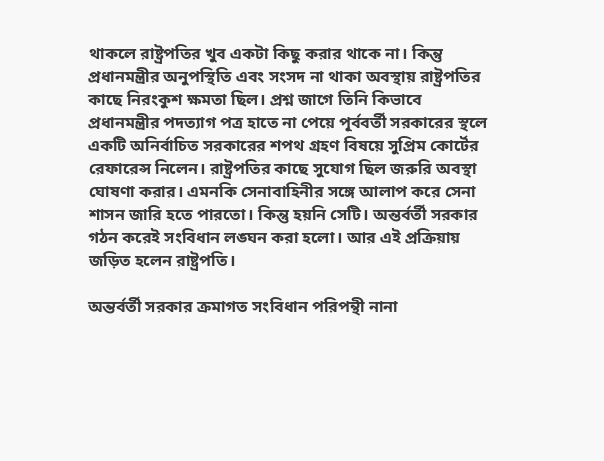থাকলে রাষ্ট্রপতির খুব একটা কিছু করার থাকে না। কিন্তু প্রধানমন্ত্রীর অনুপস্থিতি এবং সংসদ না থাকা অবস্থায় রাষ্ট্রপতির কাছে নিরংকুশ ক্ষমতা ছিল। প্রশ্ন জাগে তিনি কিভাবে প্রধানমন্ত্রীর পদত্যাগ পত্র হাতে না পেয়ে পূর্ববর্তী সরকারের স্থলে একটি অনির্বাচিত সরকারের শপথ গ্রহণ বিষয়ে সুপ্রিম কোর্টের রেফারেন্স নিলেন। রাষ্ট্রপতির কাছে সুযোগ ছিল জরুরি অবস্থা ঘোষণা করার। এমনকি সেনাবাহিনীর সঙ্গে আলাপ করে সেনা শাসন জারি হতে পারতো। কিন্তু হয়নি সেটি। অন্তর্বর্তী সরকার গঠন করেই সংবিধান লঙ্ঘন করা হলো। আর এই প্রক্রিয়ায় জড়িত হলেন রাষ্ট্রপতি।

অন্তর্বর্তী সরকার ক্রমাগত সংবিধান পরিপন্থী নানা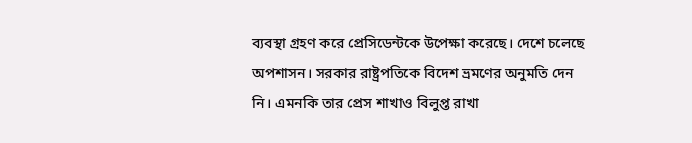ব্যবস্থা গ্রহণ করে প্রেসিডেন্টকে উপেক্ষা করেছে। দেশে চলেছে অপশাসন। সরকার রাষ্ট্রপতিকে বিদেশ ভ্রমণের অনুমতি দেন নি। এমনকি তার প্রেস শাখাও বিলুপ্ত রাখা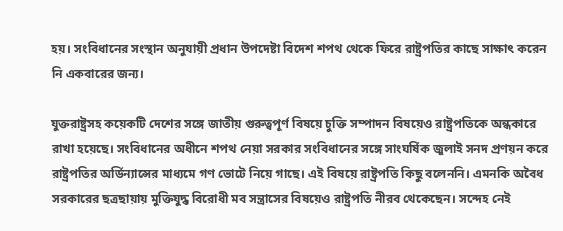হয়। সংবিধানের সংস্থান অনুযায়ী প্রধান উপদেষ্টা বিদেশ শপথ থেকে ফিরে রাষ্ট্রপতির কাছে সাক্ষাৎ করেন নি একবারের জন্য।

যুক্তরাষ্ট্রসহ কয়েকটি দেশের সঙ্গে জাতীয় গুরুত্বপূর্ণ বিষয়ে চুক্তি সম্পাদন বিষয়েও রাষ্ট্রপতিকে অন্ধকারে রাখা হয়েছে। সংবিধানের অধীনে শপথ নেয়া সরকার সংবিধানের সঙ্গে সাংঘর্ষিক জুলাই সনদ প্রণয়ন করে রাষ্ট্রপতির অর্ডিন্যান্সের মাধ্যমে গণ ভোটে নিয়ে গাছে। এই বিষয়ে রাষ্ট্রপতি কিছু বলেননি। এমনকি অবৈধ সরকারের ছত্রছায়ায় মুক্তিযুদ্ধ বিরোধী মব সন্ত্রাসের বিষয়েও রাষ্ট্রপতি নীরব থেকেছেন। সন্দেহ নেই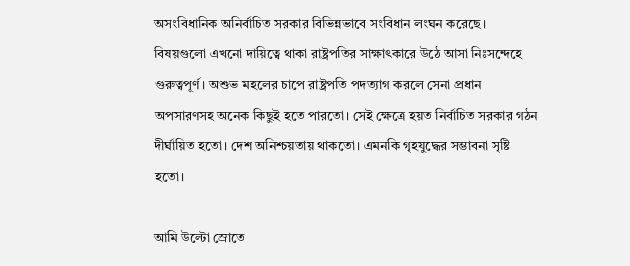অসংবিধানিক অনির্বাচিত সরকার বিভিন্নভাবে সংবিধান লংঘন করেছে। বিষয়গুলো এখনো দায়িত্বে থাকা রাষ্ট্রপতির সাক্ষাৎকারে উঠে আসা নিঃসন্দেহে গুরুত্বপূর্ণ। অশুভ মহলের চাপে রাষ্ট্রপতি পদত্যাগ করলে সেনা প্রধান অপসারণসহ অনেক কিছুই হতে পারতো। সেই ক্ষেত্রে হয়ত নির্বাচিত সরকার গঠন দীর্ঘায়িত হতো। দেশ অনিশ্চয়তায় থাকতো। এমনকি গৃহযুদ্ধের সম্ভাবনা সৃষ্টি হতো।

আমি উল্টো স্রোতে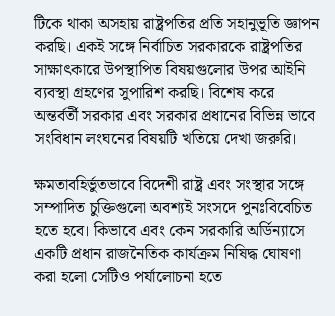টিকে থাকা অসহায় রাষ্ট্রপতির প্রতি সহানুভূতি জ্ঞাপন করছি। একই সঙ্গে নির্বাচিত সরকারকে রাষ্ট্রপতির সাক্ষাৎকারে উপস্থাপিত বিষয়গুলোর উপর আইনি ব্যবস্থা গ্রহণের সুপারিশ করছি। বিশেষ করে অন্তর্বর্তী সরকার এবং সরকার প্রধানের বিভিন্ন ভাবে সংবিধান লংঘনের বিষয়টি খতিয়ে দেখা জরুরি।

ক্ষমতাবহির্ভুতভাবে বিদেশী রাষ্ট্র এবং সংস্থার সঙ্গে সম্পাদিত চুক্তিগুলো অবশ্যই সংসদে পুনঃবিবেচিত হতে হবে। কিভাবে এবং কেন সরকারি অর্ডিন্যাসে একটি প্রধান রাজনৈতিক কার্যক্রম নিষিদ্ধ ঘোষণা করা হলো সেটিও পর্যালোচনা হতে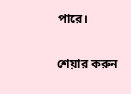পারে।

শেয়ার করুন